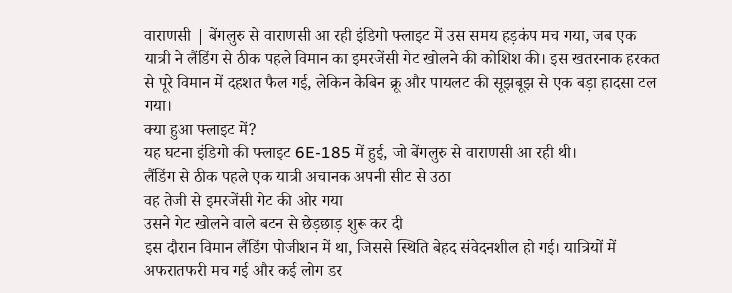वाराणसी | बेंगलुरु से वाराणसी आ रही इंडिगो फ्लाइट में उस समय हड़कंप मच गया, जब एक यात्री ने लैंडिंग से ठीक पहले विमान का इमरजेंसी गेट खोलने की कोशिश की। इस खतरनाक हरकत से पूरे विमान में दहशत फैल गई, लेकिन केबिन क्रू और पायलट की सूझबूझ से एक बड़ा हादसा टल गया।
क्या हुआ फ्लाइट में?
यह घटना इंडिगो की फ्लाइट 6E-185 में हुई, जो बेंगलुरु से वाराणसी आ रही थी।
लैंडिंग से ठीक पहले एक यात्री अचानक अपनी सीट से उठा
वह तेजी से इमरजेंसी गेट की ओर गया
उसने गेट खोलने वाले बटन से छेड़छाड़ शुरू कर दी
इस दौरान विमान लैंडिंग पोजीशन में था, जिससे स्थिति बेहद संवेदनशील हो गई। यात्रियों में अफरातफरी मच गई और कई लोग डर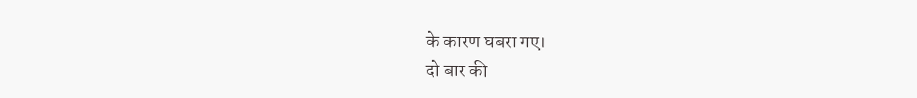के कारण घबरा गए।
दो बार की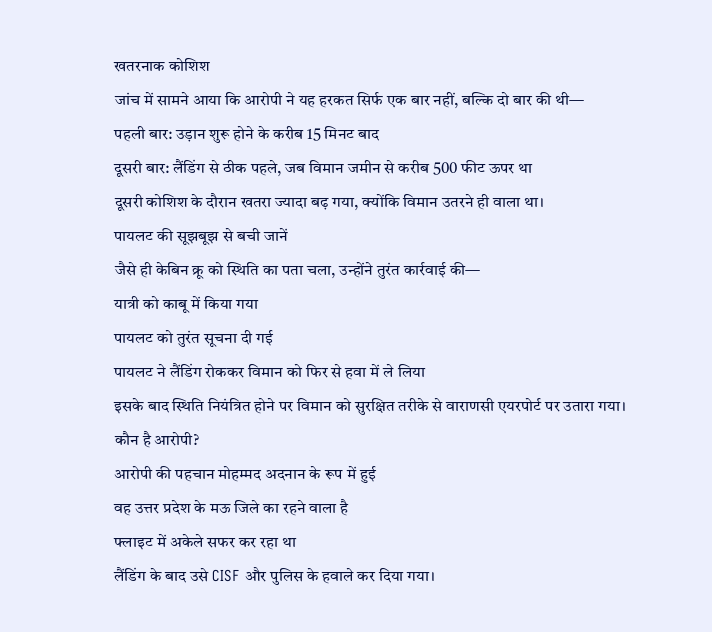खतरनाक कोशिश
जांच में सामने आया कि आरोपी ने यह हरकत सिर्फ एक बार नहीं, बल्कि दो बार की थी—
पहली बार: उड़ान शुरू होने के करीब 15 मिनट बाद
दूसरी बार: लैंडिंग से ठीक पहले, जब विमान जमीन से करीब 500 फीट ऊपर था
दूसरी कोशिश के दौरान खतरा ज्यादा बढ़ गया, क्योंकि विमान उतरने ही वाला था।
पायलट की सूझबूझ से बची जानें
जैसे ही केबिन क्रू को स्थिति का पता चला, उन्होंने तुरंत कार्रवाई की—
यात्री को काबू में किया गया
पायलट को तुरंत सूचना दी गई
पायलट ने लैंडिंग रोककर विमान को फिर से हवा में ले लिया
इसके बाद स्थिति नियंत्रित होने पर विमान को सुरक्षित तरीके से वाराणसी एयरपोर्ट पर उतारा गया।
कौन है आरोपी?
आरोपी की पहचान मोहम्मद अदनान के रूप में हुई
वह उत्तर प्रदेश के मऊ जिले का रहने वाला है
फ्लाइट में अकेले सफर कर रहा था
लैंडिंग के बाद उसे CISF और पुलिस के हवाले कर दिया गया।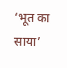‘भूत का साया’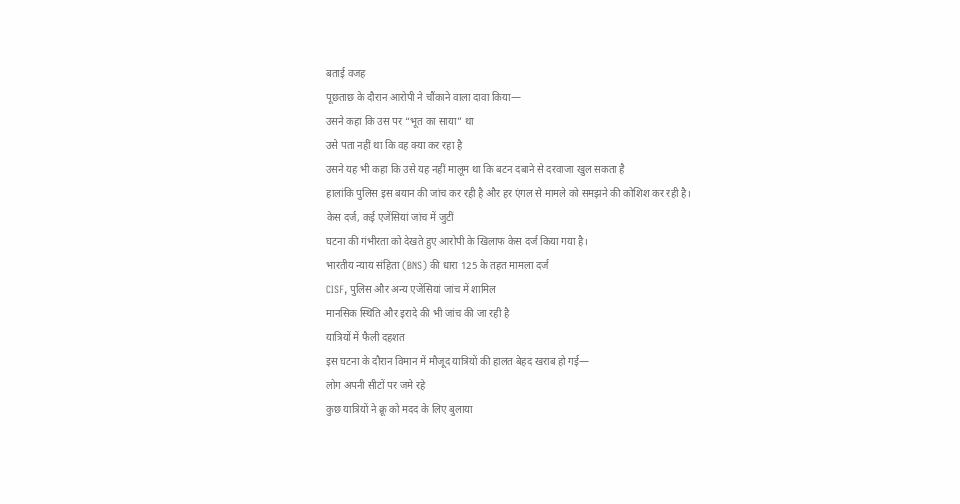बताई वजह
पूछताछ के दौरान आरोपी ने चौंकाने वाला दावा किया—
उसने कहा कि उस पर “भूत का साया” था
उसे पता नहीं था कि वह क्या कर रहा है
उसने यह भी कहा कि उसे यह नहीं मालूम था कि बटन दबाने से दरवाजा खुल सकता है
हालांकि पुलिस इस बयान की जांच कर रही है और हर एंगल से मामले को समझने की कोशिश कर रही है।
केस दर्ज, कई एजेंसियां जांच में जुटीं
घटना की गंभीरता को देखते हुए आरोपी के खिलाफ केस दर्ज किया गया है।
भारतीय न्याय संहिता (BNS) की धारा 125 के तहत मामला दर्ज
CISF, पुलिस और अन्य एजेंसियां जांच में शामिल
मानसिक स्थिति और इरादे की भी जांच की जा रही है
यात्रियों में फैली दहशत
इस घटना के दौरान विमान में मौजूद यात्रियों की हालत बेहद खराब हो गई—
लोग अपनी सीटों पर जमे रहे
कुछ यात्रियों ने क्रू को मदद के लिए बुलाया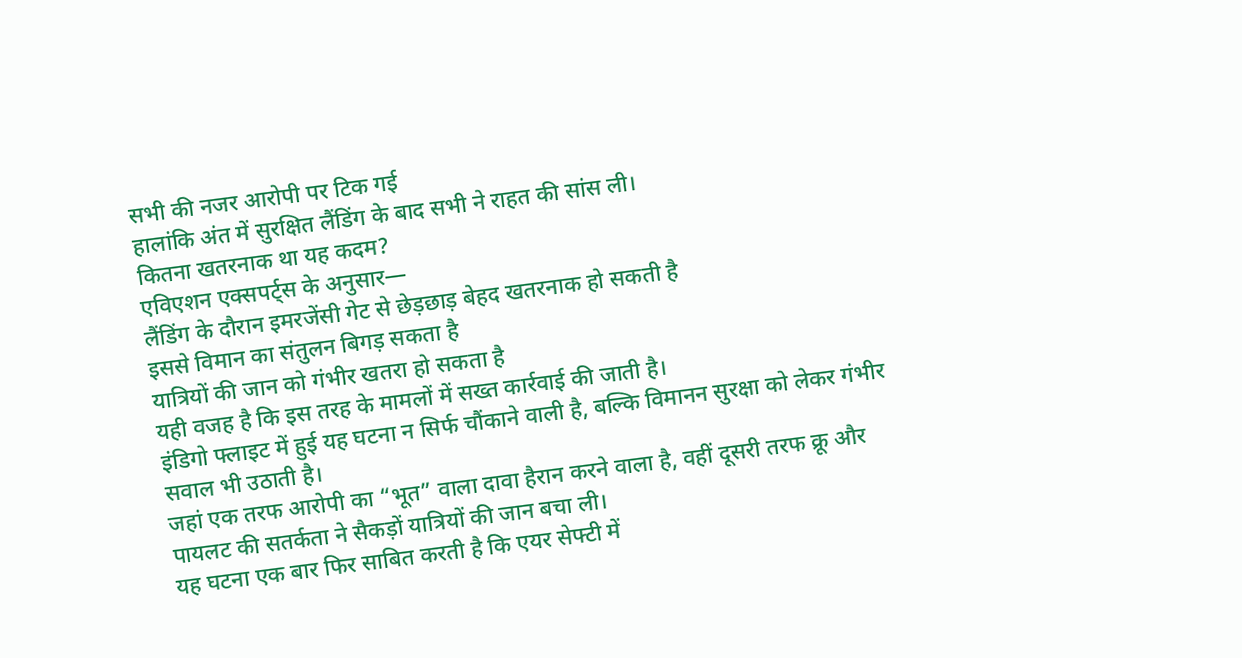सभी की नजर आरोपी पर टिक गई
हालांकि अंत में सुरक्षित लैंडिंग के बाद सभी ने राहत की सांस ली।
कितना खतरनाक था यह कदम?
एविएशन एक्सपर्ट्स के अनुसार—
लैंडिंग के दौरान इमरजेंसी गेट से छेड़छाड़ बेहद खतरनाक हो सकती है
इससे विमान का संतुलन बिगड़ सकता है
यात्रियों की जान को गंभीर खतरा हो सकता है
यही वजह है कि इस तरह के मामलों में सख्त कार्रवाई की जाती है।
इंडिगो फ्लाइट में हुई यह घटना न सिर्फ चौंकाने वाली है, बल्कि विमानन सुरक्षा को लेकर गंभीर सवाल भी उठाती है।
जहां एक तरफ आरोपी का “भूत” वाला दावा हैरान करने वाला है, वहीं दूसरी तरफ क्रू और पायलट की सतर्कता ने सैकड़ों यात्रियों की जान बचा ली।
यह घटना एक बार फिर साबित करती है कि एयर सेफ्टी में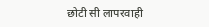छोटी सी लापरवाही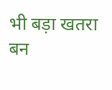भी बड़ा खतरा बन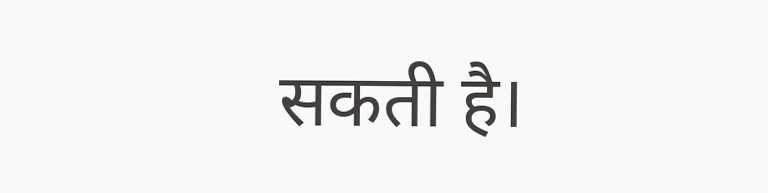सकती है।